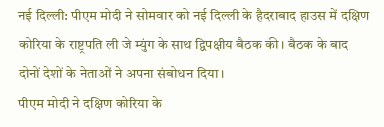नई दिल्ली: पीएम मोदी ने सोमवार को नई दिल्ली के हैदराबाद हाउस में दक्षिण कोरिया के राष्ट्रपति ली जे म्युंग के साथ द्विपक्षीय बैठक की। बैठक के बाद दोनों देशों के नेताओं ने अपना संबोधन दिया।
पीएम मोदी ने दक्षिण कोरिया के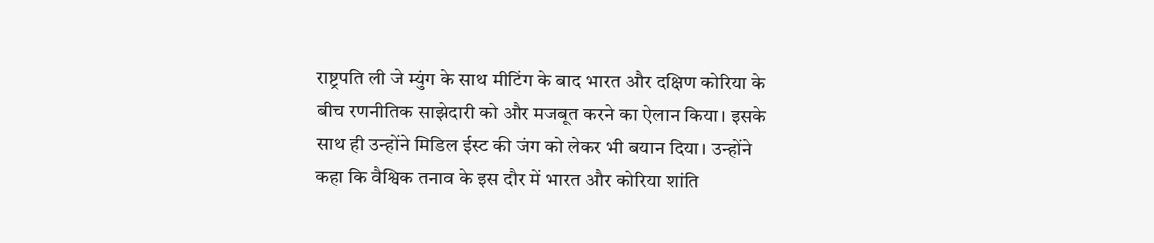राष्ट्रपति ली जे म्युंग के साथ मीटिंग के बाद भारत और दक्षिण कोरिया के बीच रणनीतिक साझेदारी को और मजबूत करने का ऐलान किया। इसके साथ ही उन्होंने मिडिल ईस्ट की जंग को लेकर भी बयान दिया। उन्होंने कहा कि वैश्विक तनाव के इस दौर में भारत और कोरिया शांति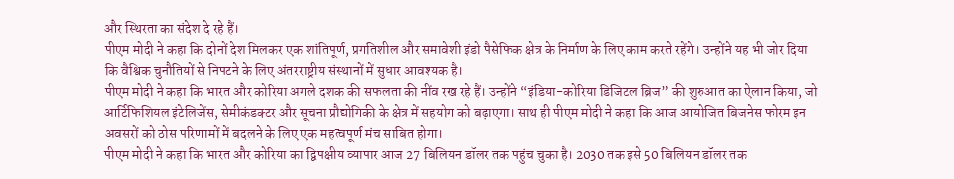और स्थिरता का संदेश दे रहे हैं।
पीएम मोदी ने कहा कि दोनों देश मिलकर एक शांतिपूर्ण, प्रगतिशील और समावेशी इंडो पैसेफिक क्षेत्र के निर्माण के लिए काम करते रहेंगे। उन्होंने यह भी जोर दिया कि वैश्विक चुनौतियों से निपटने के लिए अंतरराष्ट्रीय संस्थानों में सुधार आवश्यक है।
पीएम मोदी ने कहा कि भारत और कोरिया अगले दशक की सफलता की नींव रख रहे हैं। उन्होंने “इंडिया-कोरिया डिजिटल ब्रिज” की शुरुआत का ऐलान किया, जो आर्टिफिशियल इंटेलिजेंस, सेमीकंडक्टर और सूचना प्रौद्योगिकी के क्षेत्र में सहयोग को बढ़ाएगा। साथ ही पीएम मोदी ने कहा कि आज आयोजित बिजनेस फोरम इन अवसरों को ठोस परिणामों में बदलने के लिए एक महत्वपूर्ण मंच साबित होगा।
पीएम मोदी ने कहा कि भारत और कोरिया का द्विपक्षीय व्यापार आज 27 बिलियन डॉलर तक पहुंच चुका है। 2030 तक इसे 50 बिलियन डॉलर तक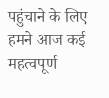पहुंचाने के लिए हमने आज कई महत्वपूर्ण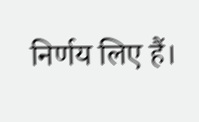निर्णय लिए हैं।